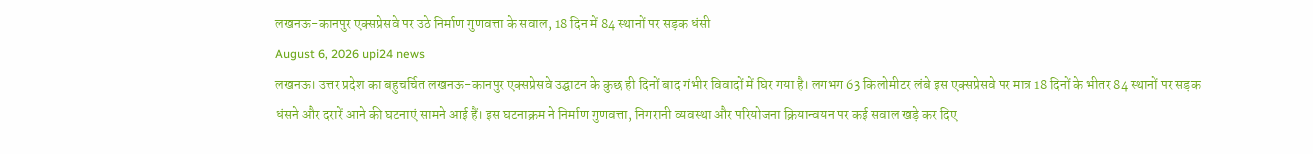लखनऊ-कानपुर एक्सप्रेसवे पर उठे निर्माण गुणवत्ता के सवाल, 18 दिन में 84 स्थानों पर सड़क धंसी
August 6, 2026 upi24 news
लखनऊ। उत्तर प्रदेश का बहुचर्चित लखनऊ-कानपुर एक्सप्रेसवे उद्घाटन के कुछ ही दिनों बाद गंभीर विवादों में घिर गया है। लगभग 63 किलोमीटर लंबे इस एक्सप्रेसवे पर मात्र 18 दिनों के भीतर 84 स्थानों पर सड़क धंसने और दरारें आने की घटनाएं सामने आई हैं। इस घटनाक्रम ने निर्माण गुणवत्ता, निगरानी व्यवस्था और परियोजना क्रियान्वयन पर कई सवाल खड़े कर दिए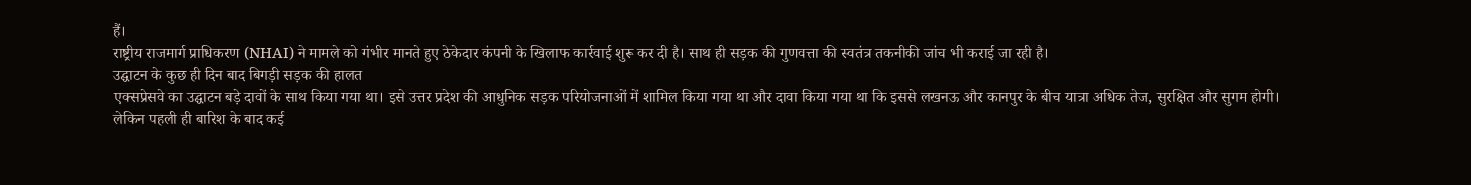हैं।
राष्ट्रीय राजमार्ग प्राधिकरण (NHAI) ने मामले को गंभीर मानते हुए ठेकेदार कंपनी के खिलाफ कार्रवाई शुरू कर दी है। साथ ही सड़क की गुणवत्ता की स्वतंत्र तकनीकी जांच भी कराई जा रही है।
उद्घाटन के कुछ ही दिन बाद बिगड़ी सड़क की हालत
एक्सप्रेसवे का उद्घाटन बड़े दावों के साथ किया गया था। इसे उत्तर प्रदेश की आधुनिक सड़क परियोजनाओं में शामिल किया गया था और दावा किया गया था कि इससे लखनऊ और कानपुर के बीच यात्रा अधिक तेज, सुरक्षित और सुगम होगी।
लेकिन पहली ही बारिश के बाद कई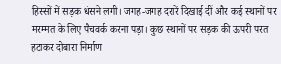हिस्सों में सड़क धंसने लगी। जगह-जगह दरारें दिखाई दीं और कई स्थानों पर मरम्मत के लिए पैचवर्क करना पड़ा। कुछ स्थानों पर सड़क की ऊपरी परत हटाकर दोबारा निर्माण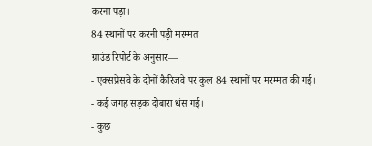करना पड़ा।
84 स्थानों पर करनी पड़ी मरम्मत
ग्राउंड रिपोर्ट के अनुसार—
- एक्सप्रेसवे के दोनों कैरिजवे पर कुल 84 स्थानों पर मरम्मत की गई।
- कई जगह सड़क दोबारा धंस गई।
- कुछ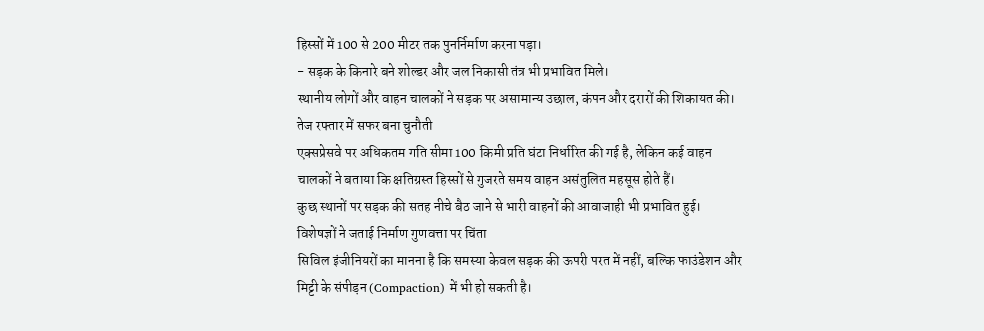हिस्सों में 100 से 200 मीटर तक पुनर्निर्माण करना पड़ा।
- सड़क के किनारे बने शोल्डर और जल निकासी तंत्र भी प्रभावित मिले।
स्थानीय लोगों और वाहन चालकों ने सड़क पर असामान्य उछाल, कंपन और दरारों की शिकायत की।
तेज रफ्तार में सफर बना चुनौती
एक्सप्रेसवे पर अधिकतम गति सीमा 100 किमी प्रति घंटा निर्धारित की गई है, लेकिन कई वाहन चालकों ने बताया कि क्षतिग्रस्त हिस्सों से गुजरते समय वाहन असंतुलित महसूस होते हैं।
कुछ स्थानों पर सड़क की सतह नीचे बैठ जाने से भारी वाहनों की आवाजाही भी प्रभावित हुई।
विशेषज्ञों ने जताई निर्माण गुणवत्ता पर चिंता
सिविल इंजीनियरों का मानना है कि समस्या केवल सड़क की ऊपरी परत में नहीं, बल्कि फाउंडेशन और मिट्टी के संपीड़न (Compaction) में भी हो सकती है।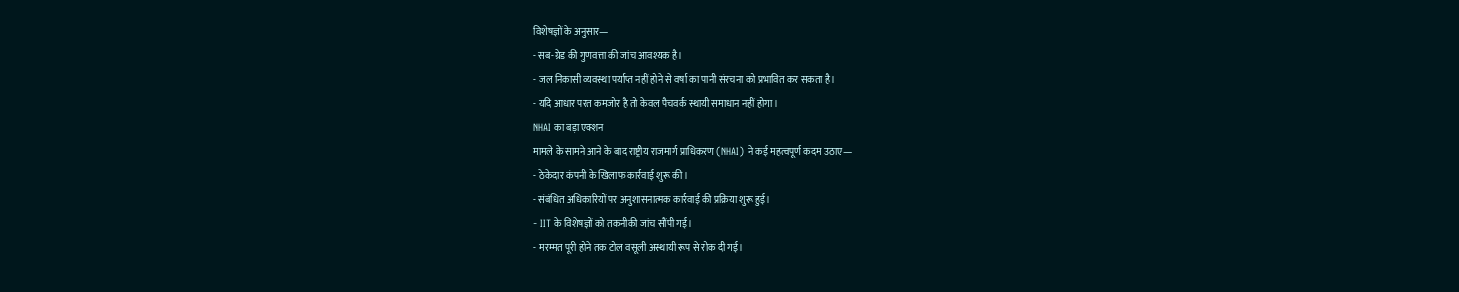विशेषज्ञों के अनुसार—
- सब-ग्रेड की गुणवत्ता की जांच आवश्यक है।
- जल निकासी व्यवस्था पर्याप्त नहीं होने से वर्षा का पानी संरचना को प्रभावित कर सकता है।
- यदि आधार परत कमजोर है तो केवल पैचवर्क स्थायी समाधान नहीं होगा।
NHAI का बड़ा एक्शन
मामले के सामने आने के बाद राष्ट्रीय राजमार्ग प्राधिकरण (NHAI) ने कई महत्वपूर्ण कदम उठाए—
- ठेकेदार कंपनी के खिलाफ कार्रवाई शुरू की।
- संबंधित अधिकारियों पर अनुशासनात्मक कार्रवाई की प्रक्रिया शुरू हुई।
- IIT के विशेषज्ञों को तकनीकी जांच सौंपी गई।
- मरम्मत पूरी होने तक टोल वसूली अस्थायी रूप से रोक दी गई।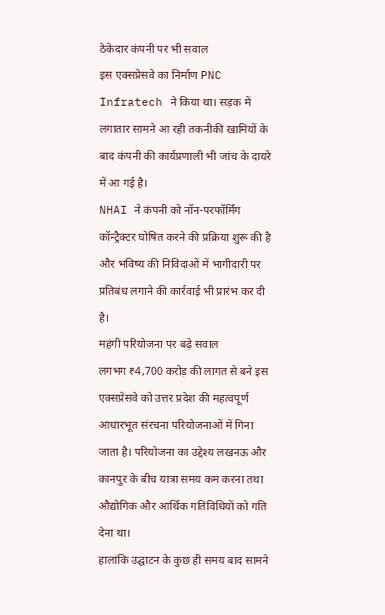ठेकेदार कंपनी पर भी सवाल
इस एक्सप्रेसवे का निर्माण PNC Infratech ने किया था। सड़क में लगातार सामने आ रही तकनीकी खामियों के बाद कंपनी की कार्यप्रणाली भी जांच के दायरे में आ गई है।
NHAI ने कंपनी को नॉन-परफॉर्मिंग कॉन्ट्रैक्टर घोषित करने की प्रक्रिया शुरू की है और भविष्य की निविदाओं में भागीदारी पर प्रतिबंध लगाने की कार्रवाई भी प्रारंभ कर दी है।
महंगी परियोजना पर बढ़े सवाल
लगभग ₹4,700 करोड़ की लागत से बने इस एक्सप्रेसवे को उत्तर प्रदेश की महत्वपूर्ण आधारभूत संरचना परियोजनाओं में गिना जाता है। परियोजना का उद्देश्य लखनऊ और कानपुर के बीच यात्रा समय कम करना तथा औद्योगिक और आर्थिक गतिविधियों को गति देना था।
हालांकि उद्घाटन के कुछ ही समय बाद सामने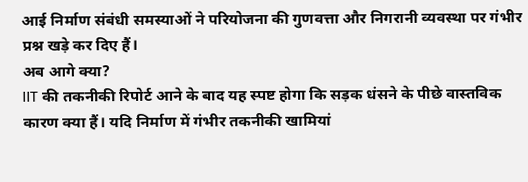आई निर्माण संबंधी समस्याओं ने परियोजना की गुणवत्ता और निगरानी व्यवस्था पर गंभीर प्रश्न खड़े कर दिए हैं।
अब आगे क्या?
IIT की तकनीकी रिपोर्ट आने के बाद यह स्पष्ट होगा कि सड़क धंसने के पीछे वास्तविक कारण क्या हैं। यदि निर्माण में गंभीर तकनीकी खामियां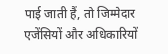पाई जाती हैं, तो जिम्मेदार एजेंसियों और अधिकारियों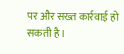पर और सख्त कार्रवाई हो सकती है।